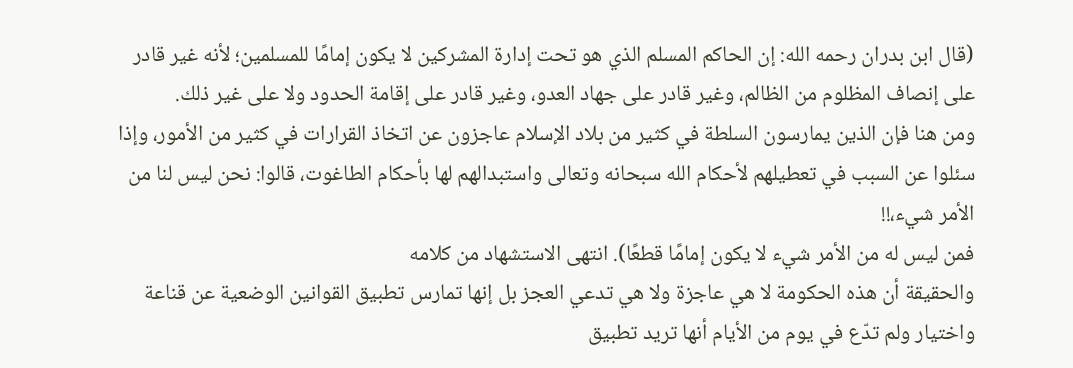(قال ابن بدران رحمه الله: إن الحاكم المسلم الذي هو تحت إدارة المشركين لا يكون إمامًا للمسلمين؛ لأنه غير قادر على إنصاف المظلوم من الظالم، وغير قادر على جهاد العدو، وغير قادر على إقامة الحدود ولا على غير ذلك.
ومن هنا فإن الذين يمارسون السلطة في كثير من بلاد الإسلام عاجزون عن اتخاذ القرارات في كثير من الأمور، وإذا سئلوا عن السبب في تعطيلهم لأحكام الله سبحانه وتعالى واستبدالهم لها بأحكام الطاغوت، قالوا: نحن ليس لنا من الأمر شيء،!!
فمن ليس له من الأمر شيء لا يكون إمامًا قطعًا). انتهى الاستشهاد من كلامه
والحقيقة أن هذه الحكومة لا هي عاجزة ولا هي تدعي العجز بل إنها تمارس تطبيق القوانين الوضعية عن قناعة واختيار ولم تدّع في يوم من الأيام أنها تريد تطبيق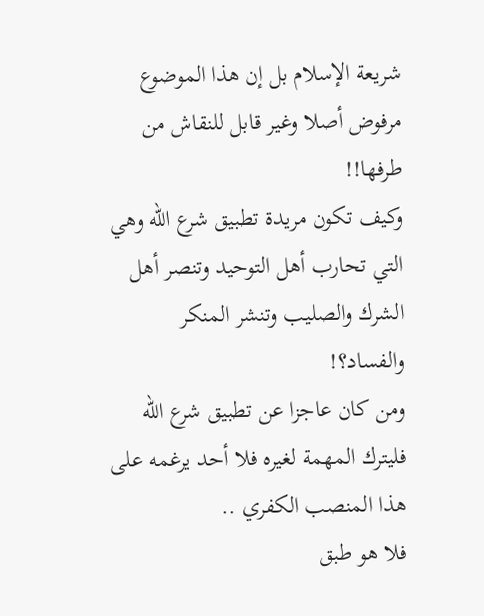شريعة الإسلام بل إن هذا الموضوع مرفوض أصلا وغير قابل للنقاش من طرفها!!
وكيف تكون مريدة تطبيق شرع الله وهي التي تحارب أهل التوحيد وتنصر أهل الشرك والصليب وتنشر المنكر والفساد؟!
ومن كان عاجزا عن تطبيق شرع الله فليترك المهمة لغيره فلا أحد يرغمه على هذا المنصب الكفري ..
فلا هو طبق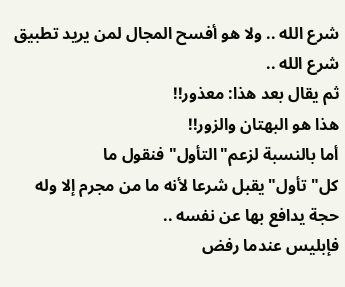شرع الله .. ولا هو أفسح المجال لمن يريد تطبيق شرع الله ..
ثم يقال بعد هذا: معذور!!
هذا هو البهتان والزور!!
أما بالنسبة لزعم"التأول"فنقول ما كل"تأول"يقبل شرعا لأنه ما من مجرم إلا وله حجة يدافع بها عن نفسه ..
فإبليس عندما رفض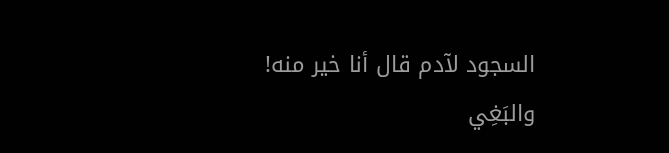السجود لآدم قال أنا خير منه!
والبَغِي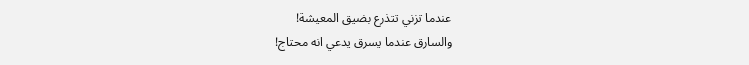عندما تزني تتذرع بضيق المعيشة!
والسارق عندما يسرق يدعي انه محتاج!